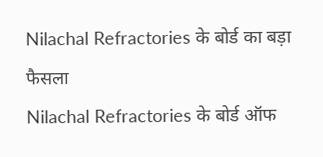Nilachal Refractories के बोर्ड का बड़ा फैसला
Nilachal Refractories के बोर्ड ऑफ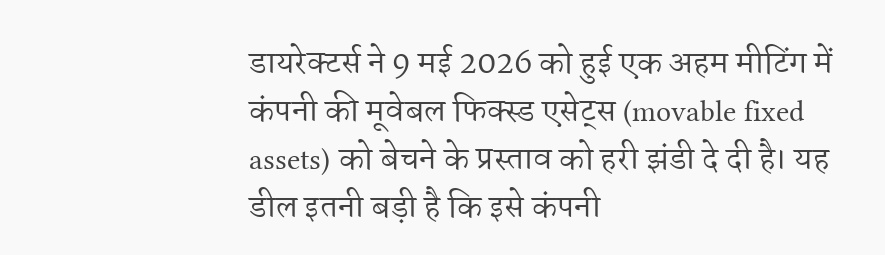डायरेक्टर्स ने 9 मई 2026 को हुई एक अहम मीटिंग में कंपनी की मूवेबल फिक्स्ड एसेट्स (movable fixed assets) को बेचने के प्रस्ताव को हरी झंडी दे दी है। यह डील इतनी बड़ी है कि इसे कंपनी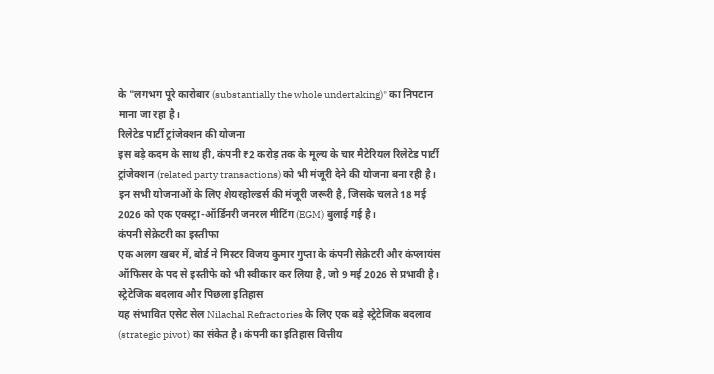के "लगभग पूरे कारोबार (substantially the whole undertaking)" का निपटान माना जा रहा है।
रिलेटेड पार्टी ट्रांजेक्शन की योजना
इस बड़े कदम के साथ ही, कंपनी ₹2 करोड़ तक के मूल्य के चार मैटेरियल रिलेटेड पार्टी ट्रांजेक्शन (related party transactions) को भी मंजूरी देने की योजना बना रही है। इन सभी योजनाओं के लिए शेयरहोल्डर्स की मंजूरी जरूरी है, जिसके चलते 18 मई 2026 को एक एक्स्ट्रा-ऑर्डिनरी जनरल मीटिंग (EGM) बुलाई गई है।
कंपनी सेक्रेटरी का इस्तीफा
एक अलग खबर में, बोर्ड ने मिस्टर विजय कुमार गुप्ता के कंपनी सेक्रेटरी और कंप्लायंस ऑफिसर के पद से इस्तीफे को भी स्वीकार कर लिया है, जो 9 मई 2026 से प्रभावी है।
स्ट्रेटेजिक बदलाव और पिछला इतिहास
यह संभावित एसेट सेल Nilachal Refractories के लिए एक बड़े स्ट्रेटेजिक बदलाव (strategic pivot) का संकेत है। कंपनी का इतिहास वित्तीय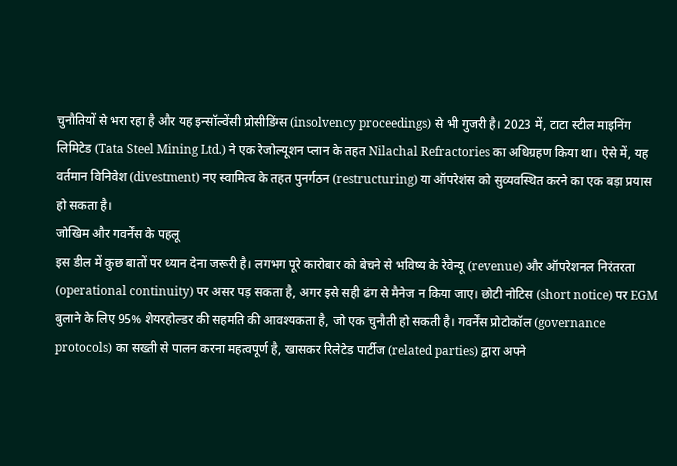चुनौतियों से भरा रहा है और यह इन्सॉल्वेंसी प्रोसीडिंग्स (insolvency proceedings) से भी गुजरी है। 2023 में, टाटा स्टील माइनिंग लिमिटेड (Tata Steel Mining Ltd.) ने एक रेजोल्यूशन प्लान के तहत Nilachal Refractories का अधिग्रहण किया था। ऐसे में, यह वर्तमान विनिवेश (divestment) नए स्वामित्व के तहत पुनर्गठन (restructuring) या ऑपरेशंस को सुव्यवस्थित करने का एक बड़ा प्रयास हो सकता है।
जोखिम और गवर्नेंस के पहलू
इस डील में कुछ बातों पर ध्यान देना जरूरी है। लगभग पूरे कारोबार को बेचने से भविष्य के रेवेन्यू (revenue) और ऑपरेशनल निरंतरता (operational continuity) पर असर पड़ सकता है, अगर इसे सही ढंग से मैनेज न किया जाए। छोटी नोटिस (short notice) पर EGM बुलाने के लिए 95% शेयरहोल्डर की सहमति की आवश्यकता है, जो एक चुनौती हो सकती है। गवर्नेंस प्रोटोकॉल (governance protocols) का सख्ती से पालन करना महत्वपूर्ण है, खासकर रिलेटेड पार्टीज (related parties) द्वारा अपने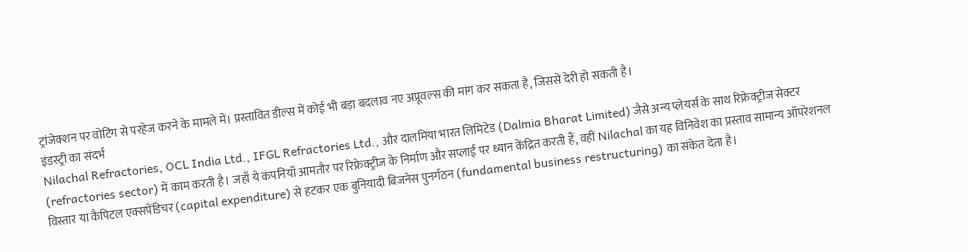ट्रांजेक्शन पर वोटिंग से परहेज करने के मामले में। प्रस्तावित डील्स में कोई भी बड़ा बदलाव नए अप्रूवल्स की मांग कर सकता है, जिससे देरी हो सकती है।
इंडस्ट्री का संदर्भ
Nilachal Refractories, OCL India Ltd., IFGL Refractories Ltd., और दालमिया भारत लिमिटेड (Dalmia Bharat Limited) जैसे अन्य प्लेयर्स के साथ रिफ्रेक्ट्रीज सेक्टर (refractories sector) में काम करती है। जहाँ ये कंपनियाँ आमतौर पर रिफ्रेक्ट्रीज के निर्माण और सप्लाई पर ध्यान केंद्रित करती हैं, वहीं Nilachal का यह विनिवेश का प्रस्ताव सामान्य ऑपरेशनल विस्तार या कैपिटल एक्सपेंडिचर (capital expenditure) से हटकर एक बुनियादी बिजनेस पुनर्गठन (fundamental business restructuring) का संकेत देता है।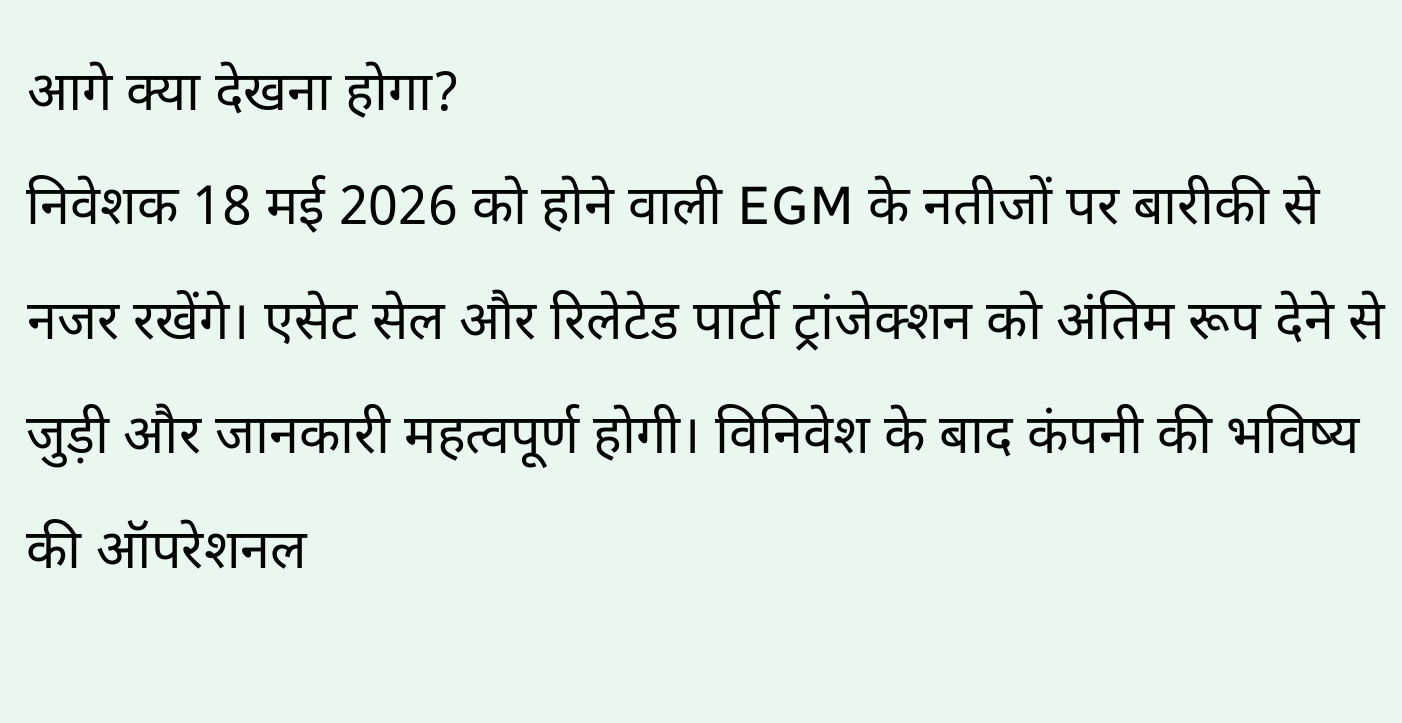आगे क्या देखना होगा?
निवेशक 18 मई 2026 को होने वाली EGM के नतीजों पर बारीकी से नजर रखेंगे। एसेट सेल और रिलेटेड पार्टी ट्रांजेक्शन को अंतिम रूप देने से जुड़ी और जानकारी महत्वपूर्ण होगी। विनिवेश के बाद कंपनी की भविष्य की ऑपरेशनल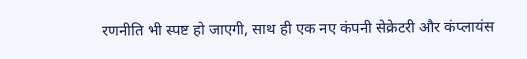रणनीति भी स्पष्ट हो जाएगी, साथ ही एक नए कंपनी सेक्रेटरी और कंप्लायंस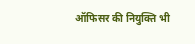ऑफिसर की नियुक्ति भी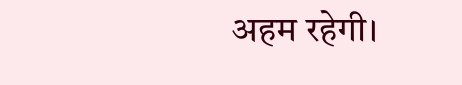अहम रहेगी।